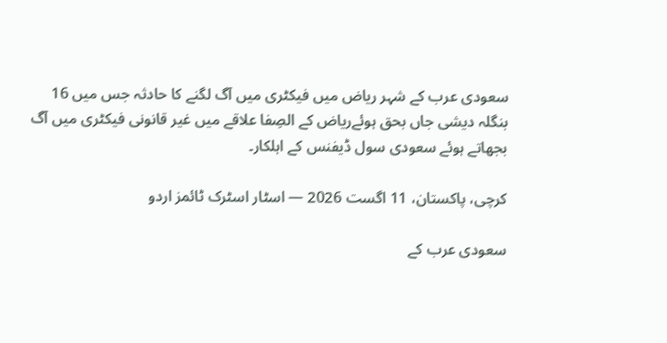سعودی عرب کے شہر ریاض میں فیکٹری میں آگ لگنے کا حادثہ جس میں 16 بنگلہ دیشی جاں بحق ہوئےریاض کے الصِفا علاقے میں غیر قانونی فیکٹری میں آگ بجھاتے ہوئے سعودی سول ڈیفنس کے اہلکار۔

کرچی، پاکستان، 11 اگست 2026 — اسٹار اسٹرک ٹائمز اردو

سعودی عرب کے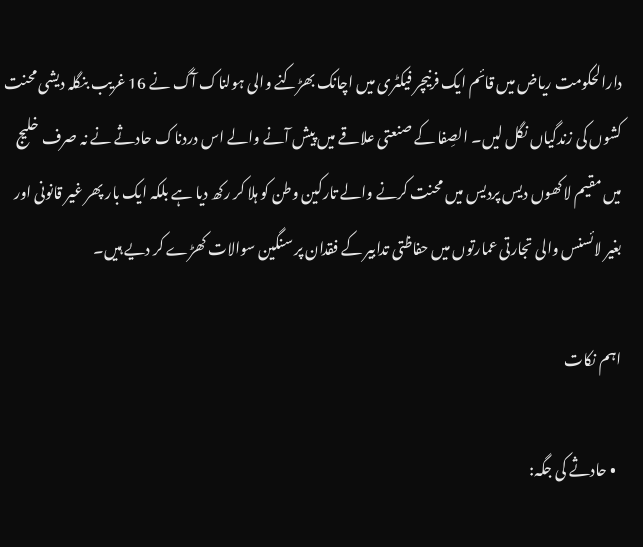دارالحکومت ریاض میں قائم ایک فرنیچر فیکٹری میں اچانک بھڑکنے والی ہولناک آگ نے 16 غریب بنگلہ دیشی محنت کشوں کی زندگیاں نگل لیں۔ الصِفا کے صنعتی علاقے میں پیش آنے والے اس دردناک حادثے نے نہ صرف خلیج میں مقیم لاکھوں دیس پردیس میں محنت کرنے والے تارکین وطن کو ہلا کر رکھ دیا ہے بلکہ ایک بار پھر غیر قانونی اور بغیر لائسنس والی تجارتی عمارتوں میں حفاظتی تدابیر کے فقدان پر سنگین سوالات کھڑے کر دیے ہیں۔

اہم نکات

  • حادثے کی جگہ: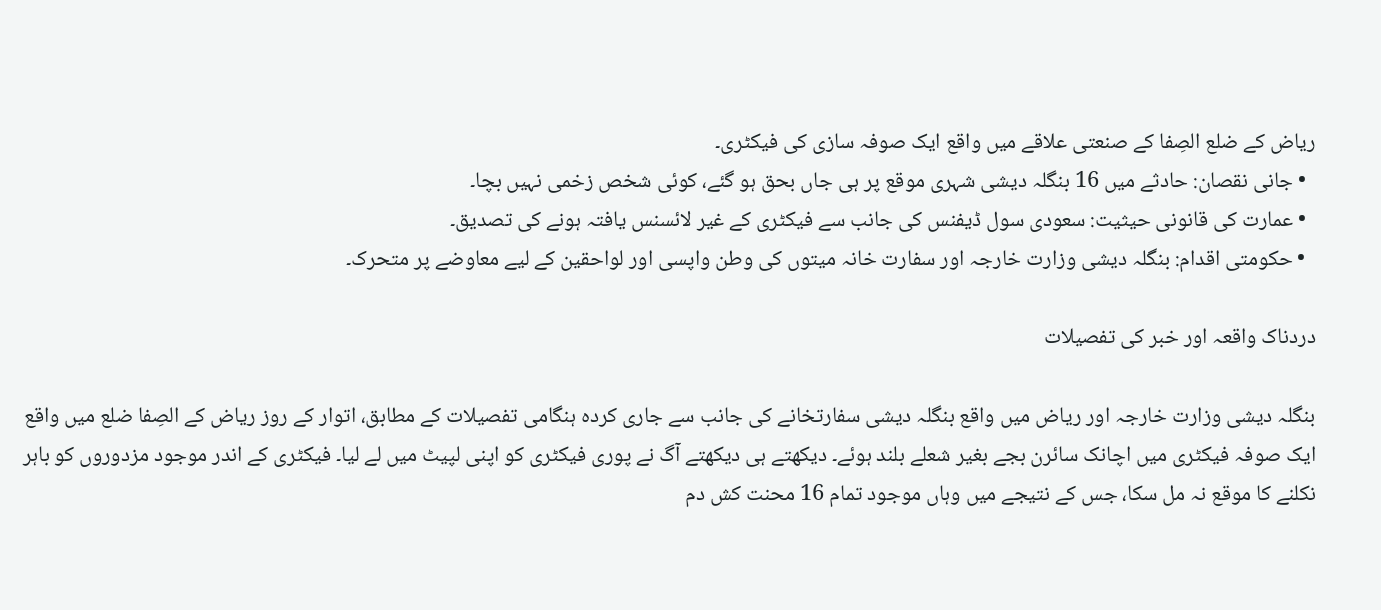ریاض کے ضلع الصِفا کے صنعتی علاقے میں واقع ایک صوفہ سازی کی فیکٹری۔
  • جانی نقصان: حادثے میں 16 بنگلہ دیشی شہری موقع پر ہی جاں بحق ہو گئے، کوئی شخص زخمی نہیں بچا۔
  • عمارت کی قانونی حیثیت: سعودی سول ڈیفنس کی جانب سے فیکٹری کے غیر لائسنس یافتہ ہونے کی تصدیق۔
  • حکومتی اقدام: بنگلہ دیشی وزارت خارجہ اور سفارت خانہ میتوں کی وطن واپسی اور لواحقین کے لیے معاوضے پر متحرک۔

دردناک واقعہ اور خبر کی تفصیلات

بنگلہ دیشی وزارت خارجہ اور ریاض میں واقع بنگلہ دیشی سفارتخانے کی جانب سے جاری کردہ ہنگامی تفصیلات کے مطابق، اتوار کے روز ریاض کے الصِفا ضلع میں واقع ایک صوفہ فیکٹری میں اچانک سائرن بجے بغیر شعلے بلند ہوئے۔ دیکھتے ہی دیکھتے آگ نے پوری فیکٹری کو اپنی لپیٹ میں لے لیا۔ فیکٹری کے اندر موجود مزدوروں کو باہر نکلنے کا موقع نہ مل سکا، جس کے نتیجے میں وہاں موجود تمام 16 محنت کش دم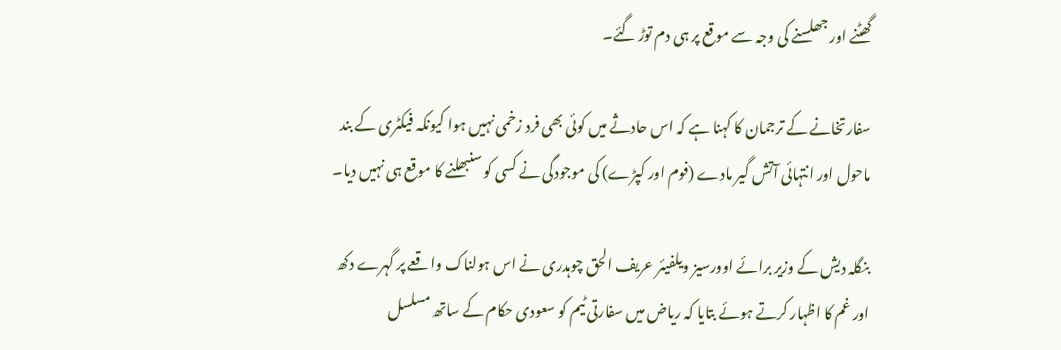گھٹنے اور جھلسنے کی وجہ سے موقع پر ہی دم توڑ گئے۔

سفارتخانے کے ترجمان کا کہنا ہے کہ اس حادثے میں کوئی بھی فرد زخمی نہیں ہوا کیونکہ فیکٹری کے بند ماحول اور انتہائی آتش گیر مادے (فوم اور کپڑے) کی موجودگی نے کسی کو سنبھلنے کا موقع ہی نہیں دیا۔

بنگلہ دیش کے وزیر برائے اوورسیز ویلفیئر عریف الحق چوہدری نے اس ہولناک واقعے پر گہرے دکھ اور غم کا اظہار کرتے ہوئے بتایا کہ ریاض میں سفارتی ٹیم کو سعودی حکام کے ساتھ مسلسل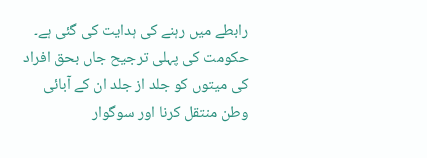رابطے میں رہنے کی ہدایت کی گئی ہے۔ حکومت کی پہلی ترجیح جاں بحق افراد کی میتوں کو جلد از جلد ان کے آبائی وطن منتقل کرنا اور سوگوار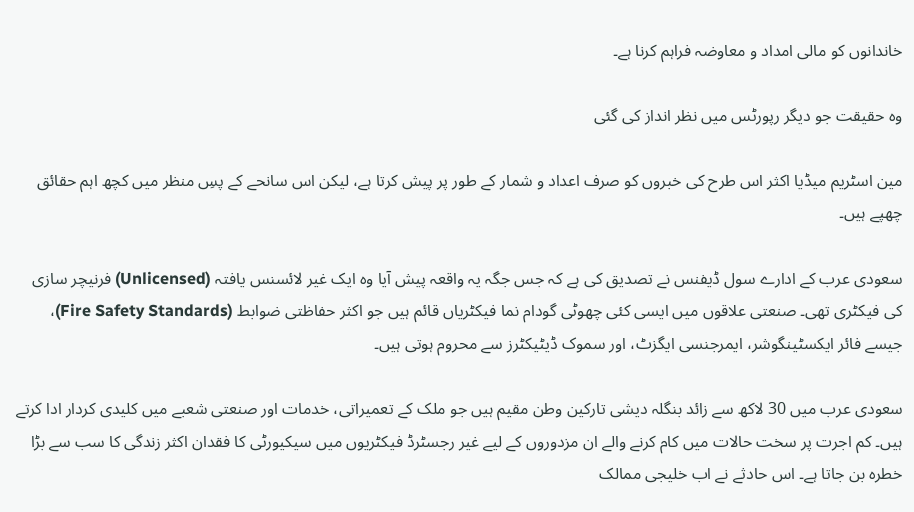خاندانوں کو مالی امداد و معاوضہ فراہم کرنا ہے۔

وہ حقیقت جو دیگر رپورٹس میں نظر انداز کی گئی

مین اسٹریم میڈیا اکثر اس طرح کی خبروں کو صرف اعداد و شمار کے طور پر پیش کرتا ہے، لیکن اس سانحے کے پسِ منظر میں کچھ اہم حقائق چھپے ہیں۔

سعودی عرب کے ادارے سول ڈیفنس نے تصدیق کی ہے کہ جس جگہ یہ واقعہ پیش آیا وہ ایک غیر لائسنس یافتہ (Unlicensed) فرنیچر سازی کی فیکٹری تھی۔ صنعتی علاقوں میں ایسی کئی چھوٹی گودام نما فیکٹریاں قائم ہیں جو اکثر حفاظتی ضوابط (Fire Safety Standards)، جیسے فائر ایکسٹینگوشر، ایمرجنسی ایگزٹ، اور سموک ڈیٹیکٹرز سے محروم ہوتی ہیں۔

سعودی عرب میں 30 لاکھ سے زائد بنگلہ دیشی تارکین وطن مقیم ہیں جو ملک کے تعمیراتی، خدمات اور صنعتی شعبے میں کلیدی کردار ادا کرتے ہیں۔ کم اجرت پر سخت حالات میں کام کرنے والے ان مزدوروں کے لیے غیر رجسٹرڈ فیکٹریوں میں سیکیورٹی کا فقدان اکثر زندگی کا سب سے بڑا خطرہ بن جاتا ہے۔ اس حادثے نے اب خلیجی ممالک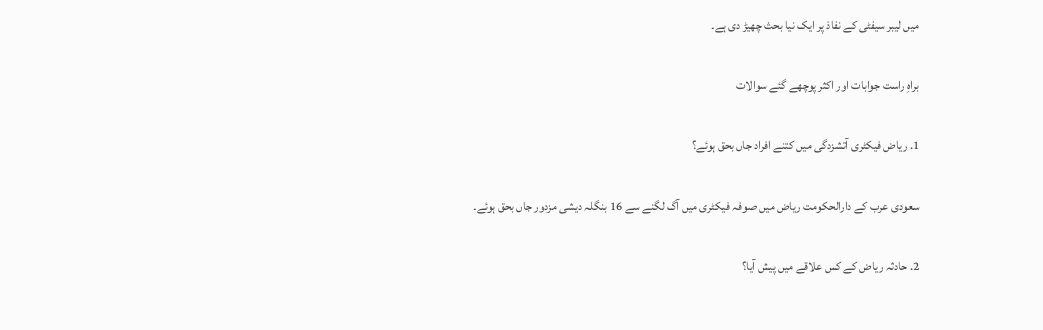میں لیبر سیفٹی کے نفاذ پر ایک نیا بحث چھیڑ دی ہے۔

براہِ راست جوابات اور اکثر پوچھے گئے سوالات

1. ریاض فیکٹری آتشزدگی میں کتنے افراد جاں بحق ہوئے؟

سعودی عرب کے دارالحکومت ریاض میں صوفہ فیکٹری میں آگ لگنے سے 16 بنگلہ دیشی مزدور جاں بحق ہوئے۔

2. حادثہ ریاض کے کس علاقے میں پیش آیا؟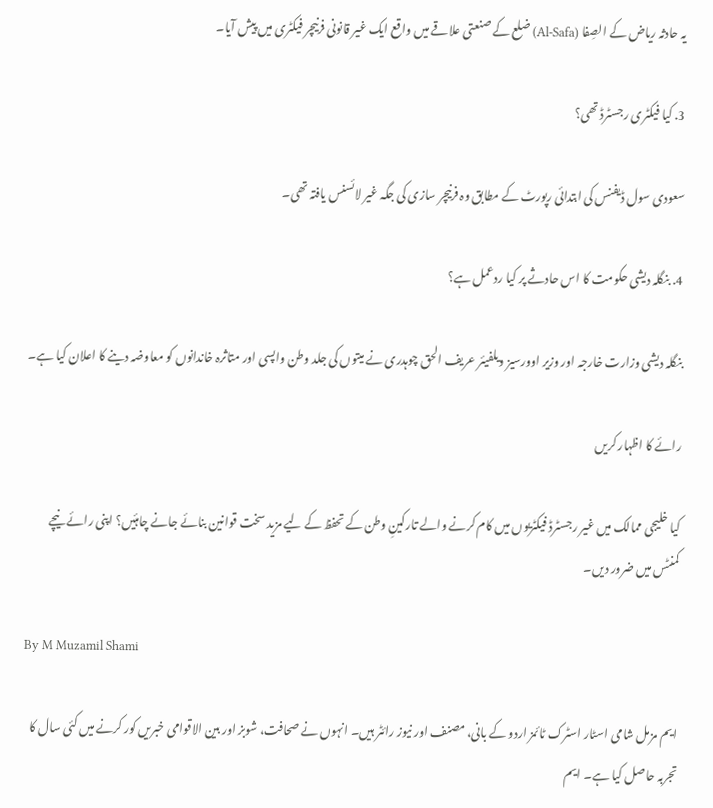یہ حادثہ ریاض کے الصِفا (Al-Safa) ضلع کے صنعتی علاقے میں واقع ایک غیر قانونی فرنیچر فیکٹری میں پیش آیا۔

3. کیا فیکٹری رجسٹرڈ تھی؟

سعودی سول ڈیفنس کی ابتدائی رپورٹ کے مطابق وہ فرنیچر سازی کی جگہ غیر لائسنس یافتہ تھی۔

4. بنگلہ دیشی حکومت کا اس حادثے پر کیا ردعمل ہے؟

بنگلہ دیشی وزارت خارجہ اور وزیر اوورسیز ویلفیئر عریف الحق چوہدری نے میتوں کی جلد وطن واپسی اور متاثرہ خاندانوں کو معاوضہ دینے کا اعلان کیا ہے۔

رائے کا اظہار کریں

کیا خلیجی ممالک میں غیر رجسٹرڈ فیکٹریوں میں کام کرنے والے تارکینِ وطن کے تحفظ کے لیے مزید سخت قوانین بنائے جانے چاہئیں؟ اپنی رائے نیچے کمنٹس میں ضرور دیں۔

By M Muzamil Shami

ایم مزمل شامی اسٹار اسٹرک ٹائمز اردو کے بانی، مصنف اور نیوز رائٹر ہیں۔ انہوں نے صحافت، شوبز اور بین الاقوامی خبریں کور کرنے میں کئی سال کا تجربہ حاصل کیا ہے۔ ایم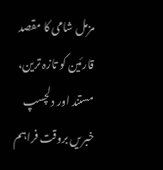مزمل شامی کا مقصد قارئین کو تازہ ترین، مستند اور دلچسپ خبریں بروقت فراہم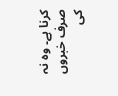کرنا ہے۔ وہ نہ صرف خبروں کی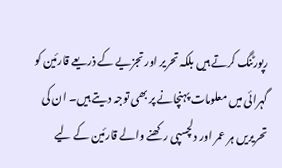رپورٹنگ کرتے ہیں بلکہ تحریر اور تجزیے کے ذریعے قارئین کو گہرائی میں معلومات پہنچانے پر بھی توجہ دیتے ہیں۔ ان کی تحریریں ہر عمر اور دلچسپی رکھنے والے قارئین کے لیے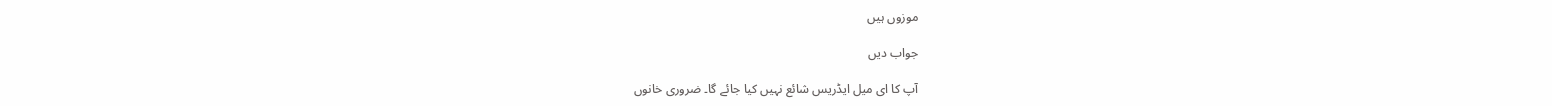موزوں ہیں

جواب دیں

آپ کا ای میل ایڈریس شائع نہیں کیا جائے گا۔ ضروری خانوں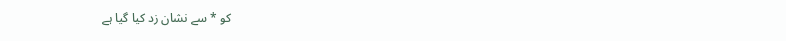کو * سے نشان زد کیا گیا ہے